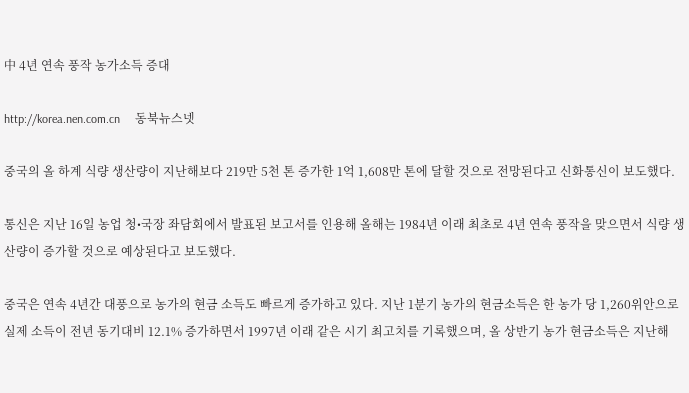中 4년 연속 풍작 농가소득 증대

http://korea.nen.com.cn     동북뉴스넷

중국의 올 하계 식량 생산량이 지난해보다 219만 5천 톤 증가한 1억 1,608만 톤에 달할 것으로 전망된다고 신화통신이 보도했다.

통신은 지난 16일 농업 청•국장 좌담회에서 발표된 보고서를 인용해 올해는 1984년 이래 최초로 4년 연속 풍작을 맞으면서 식량 생산량이 증가할 것으로 예상된다고 보도했다.

중국은 연속 4년간 대풍으로 농가의 현금 소득도 빠르게 증가하고 있다. 지난 1분기 농가의 현금소득은 한 농가 당 1,260위안으로 실제 소득이 전년 동기대비 12.1% 증가하면서 1997년 이래 같은 시기 최고치를 기록했으며, 올 상반기 농가 현금소득은 지난해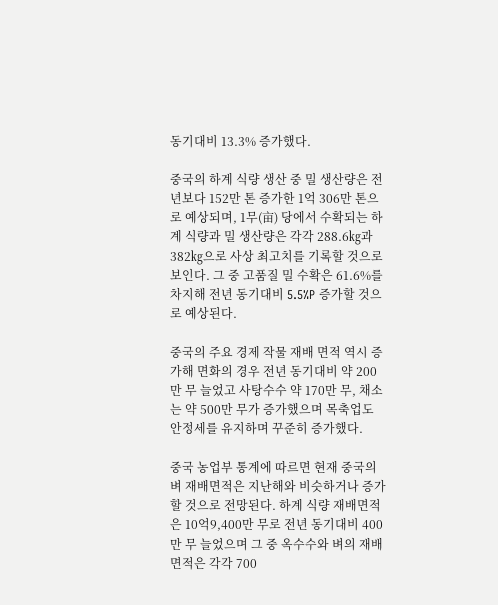동기대비 13.3% 증가했다.

중국의 하계 식량 생산 중 밀 생산량은 전년보다 152만 톤 증가한 1억 306만 톤으로 예상되며, 1무(亩) 당에서 수확되는 하계 식량과 밀 생산량은 각각 288.6㎏과 382㎏으로 사상 최고치를 기록할 것으로 보인다. 그 중 고품질 밀 수확은 61.6%를 차지해 전년 동기대비 5.5%P 증가할 것으로 예상된다.

중국의 주요 경제 작물 재배 면적 역시 증가해 면화의 경우 전년 동기대비 약 200만 무 늘었고 사탕수수 약 170만 무, 채소는 약 500만 무가 증가했으며 목축업도 안정세를 유지하며 꾸준히 증가했다.

중국 농업부 통계에 따르면 현재 중국의 벼 재배면적은 지난해와 비슷하거나 증가할 것으로 전망된다. 하계 식량 재배면적은 10억9,400만 무로 전년 동기대비 400만 무 늘었으며 그 중 옥수수와 벼의 재배 면적은 각각 700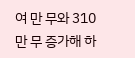여 만 무와 310만 무 증가해 하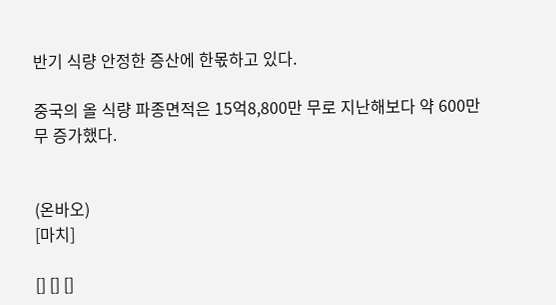반기 식량 안정한 증산에 한몫하고 있다.

중국의 올 식량 파종면적은 15억8,800만 무로 지난해보다 약 600만 무 증가했다.


(온바오)
[마치]

[] [] []